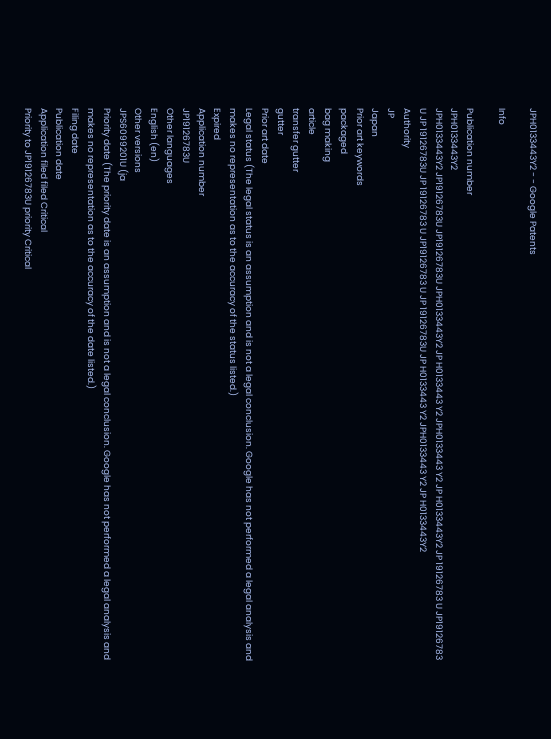JPH0133443Y2 - - Google Patents

Info

Publication number
JPH0133443Y2
JPH0133443Y2 JP19126783U JP19126783U JPH0133443Y2 JP H0133443 Y2 JPH0133443 Y2 JP H0133443Y2 JP 19126783 U JP19126783 U JP 19126783U JP 19126783 U JP19126783 U JP 19126783U JP H0133443 Y2 JPH0133443 Y2 JP H0133443Y2
Authority
JP
Japan
Prior art keywords
packaged
bag making
article
transfer gutter
gutter
Prior art date
Legal status (The legal status is an assumption and is not a legal conclusion. Google has not performed a legal analysis and makes no representation as to the accuracy of the status listed.)
Expired
Application number
JP19126783U
Other languages
English (en)
Other versions
JPS6099201U (ja
Priority date (The priority date is an assumption and is not a legal conclusion. Google has not performed a legal analysis and makes no representation as to the accuracy of the date listed.)
Filing date
Publication date
Application filed filed Critical
Priority to JP19126783U priority Critical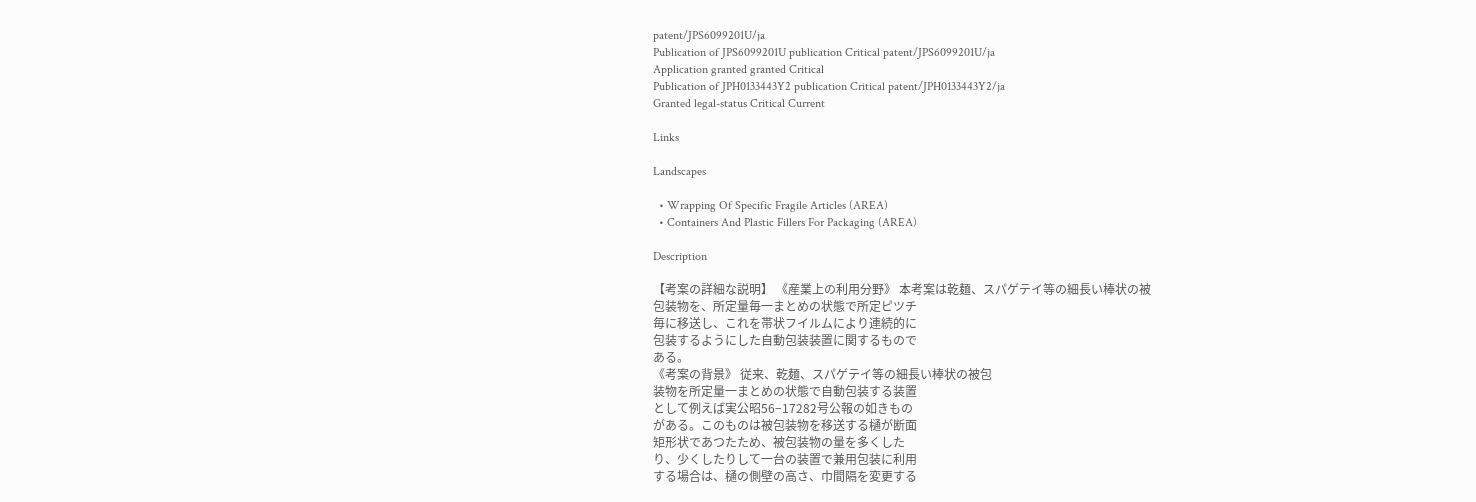patent/JPS6099201U/ja
Publication of JPS6099201U publication Critical patent/JPS6099201U/ja
Application granted granted Critical
Publication of JPH0133443Y2 publication Critical patent/JPH0133443Y2/ja
Granted legal-status Critical Current

Links

Landscapes

  • Wrapping Of Specific Fragile Articles (AREA)
  • Containers And Plastic Fillers For Packaging (AREA)

Description

【考案の詳細な説明】 《産業上の利用分野》 本考案は乾麺、スパゲテイ等の細長い棒状の被
包装物を、所定量毎一まとめの状態で所定ピツチ
毎に移送し、これを帯状フイルムにより連続的に
包装するようにした自動包装装置に関するもので
ある。
《考案の背景》 従来、乾麺、スパゲテイ等の細長い棒状の被包
装物を所定量一まとめの状態で自動包装する装置
として例えば実公昭56−17282号公報の如きもの
がある。このものは被包装物を移送する樋が断面
矩形状であつたため、被包装物の量を多くした
り、少くしたりして一台の装置で兼用包装に利用
する場合は、樋の側壁の高さ、巾間隔を変更する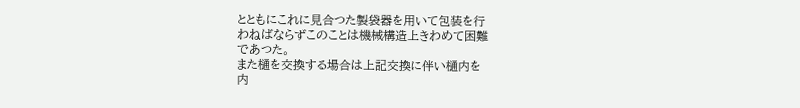とともにこれに見合つた製袋器を用いて包装を行
わねばならずこのことは機械構造上きわめて困難
であつた。
また樋を交換する場合は上記交換に伴い樋内を
内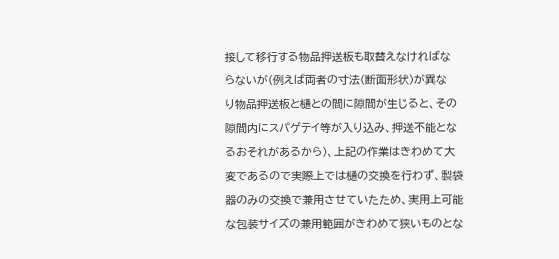接して移行する物品押送板も取替えなければな
らないが(例えば両者の寸法(断面形状)が異な
り物品押送板と樋との間に隙間が生じると、その
隙間内にスパゲテイ等が入り込み、押送不能とな
るおそれがあるから)、上記の作業はきわめて大
変であるので実際上では樋の交換を行わず、製袋
器のみの交換で兼用させていたため、実用上可能
な包装サイズの兼用範囲がきわめて狭いものとな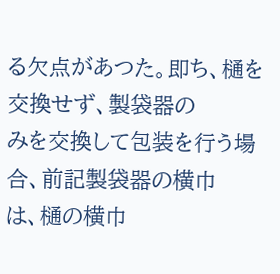る欠点があつた。即ち、樋を交換せず、製袋器の
みを交換して包装を行う場合、前記製袋器の横巾
は、樋の横巾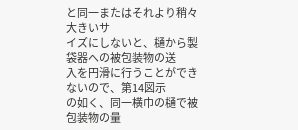と同一またはそれより稍々大きいサ
イズにしないと、樋から製袋器への被包装物の送
入を円滑に行うことができないので、第14図示
の如く、同一横巾の樋で被包装物の量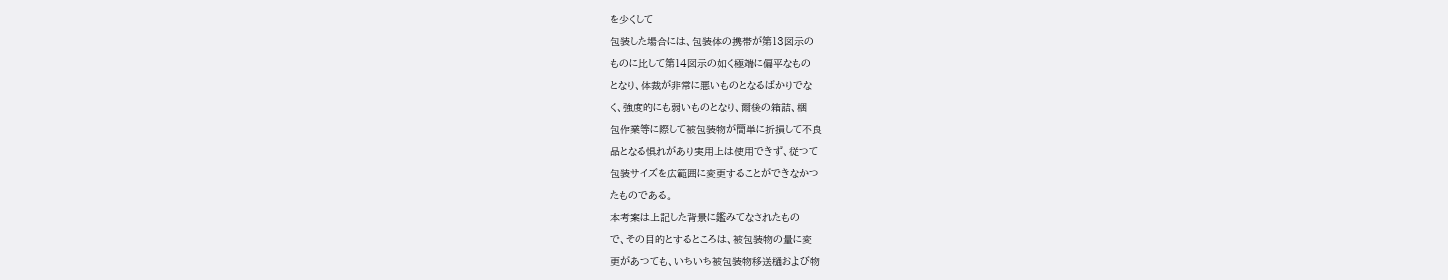を少くして
包装した場合には、包装体の携帯が第13図示の
ものに比して第14図示の如く極端に偏平なもの
となり、体裁が非常に悪いものとなるばかりでな
く、強度的にも弱いものとなり、爾後の箱詰、梱
包作業等に際して被包装物が簡単に折損して不良
品となる惧れがあり実用上は使用できず、従つて
包装サイズを広範囲に変更することができなかつ
たものである。
本考案は上記した背景に鑑みてなされたもの
で、その目的とするところは、被包装物の量に変
更があつても、いちいち被包装物移送樋および物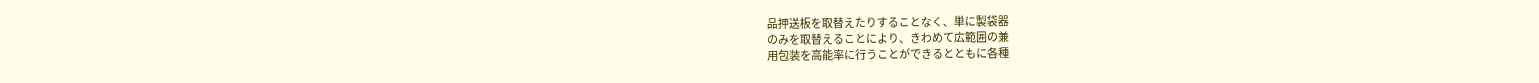品押送板を取替えたりすることなく、単に製袋器
のみを取替えることにより、きわめて広範囲の兼
用包装を高能率に行うことができるとともに各種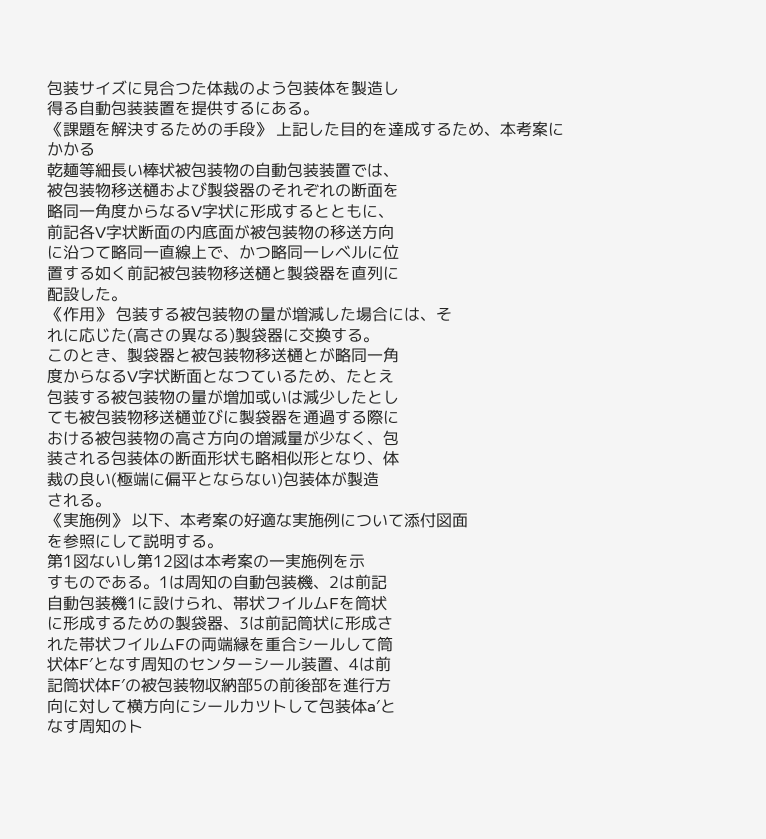包装サイズに見合つた体裁のよう包装体を製造し
得る自動包装装置を提供するにある。
《課題を解決するための手段》 上記した目的を達成するため、本考案にかかる
乾麺等細長い棒状被包装物の自動包装装置では、
被包装物移送樋および製袋器のそれぞれの断面を
略同一角度からなるV字状に形成するとともに、
前記各V字状断面の内底面が被包装物の移送方向
に沿つて略同一直線上で、かつ略同一レベルに位
置する如く前記被包装物移送樋と製袋器を直列に
配設した。
《作用》 包装する被包装物の量が増減した場合には、そ
れに応じた(高さの異なる)製袋器に交換する。
このとき、製袋器と被包装物移送樋とが略同一角
度からなるV字状断面となつているため、たとえ
包装する被包装物の量が増加或いは減少したとし
ても被包装物移送樋並びに製袋器を通過する際に
おける被包装物の高さ方向の増減量が少なく、包
装される包装体の断面形状も略相似形となり、体
裁の良い(極端に偏平とならない)包装体が製造
される。
《実施例》 以下、本考案の好適な実施例について添付図面
を参照にして説明する。
第1図ないし第12図は本考案の一実施例を示
すものである。1は周知の自動包装機、2は前記
自動包装機1に設けられ、帯状フイルムFを筒状
に形成するための製袋器、3は前記筒状に形成さ
れた帯状フイルムFの両端縁を重合シールして筒
状体F′となす周知のセンターシール装置、4は前
記筒状体F′の被包装物収納部5の前後部を進行方
向に対して横方向にシールカツトして包装体a′と
なす周知のト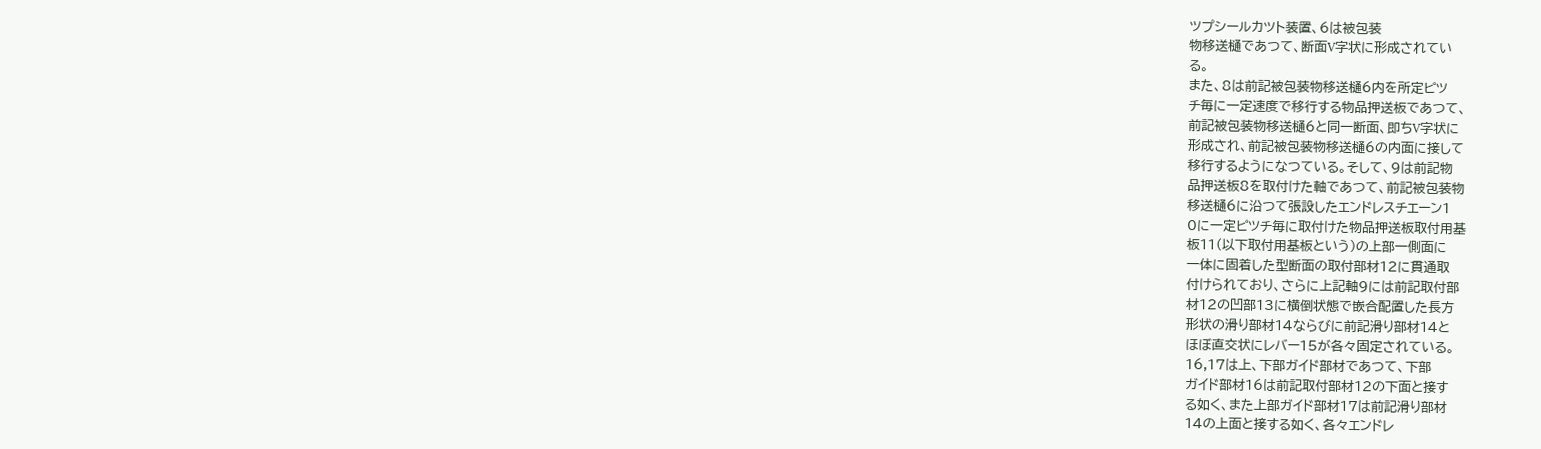ツプシールカツト装置、6は被包装
物移送樋であつて、断面V字状に形成されてい
る。
また、8は前記被包装物移送樋6内を所定ピツ
チ毎に一定速度で移行する物品押送板であつて、
前記被包装物移送樋6と同一断面、即ちV字状に
形成され、前記被包装物移送樋6の内面に接して
移行するようになつている。そして、9は前記物
品押送板8を取付けた軸であつて、前記被包装物
移送樋6に沿つて張設したエンドレスチエーン1
0に一定ピツチ毎に取付けた物品押送板取付用基
板11(以下取付用基板という)の上部一側面に
一体に固着した型断面の取付部材12に貫通取
付けられており、さらに上記軸9には前記取付部
材12の凹部13に横倒状態で嵌合配置した長方
形状の滑り部材14ならびに前記滑り部材14と
ほぼ直交状にレバー15が各々固定されている。
16,17は上、下部ガイド部材であつて、下部
ガイド部材16は前記取付部材12の下面と接す
る如く、また上部ガイド部材17は前記滑り部材
14の上面と接する如く、各々エンドレ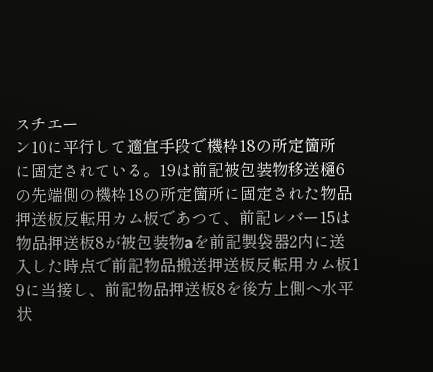スチエー
ン10に平行して適宜手段で機枠18の所定箇所
に固定されている。19は前記被包装物移送樋6
の先端側の機枠18の所定箇所に固定された物品
押送板反転用カム板であつて、前記レバー15は
物品押送板8が被包装物aを前記製袋器2内に送
入した時点で前記物品搬送押送板反転用カム板1
9に当接し、前記物品押送板8を後方上側へ水平
状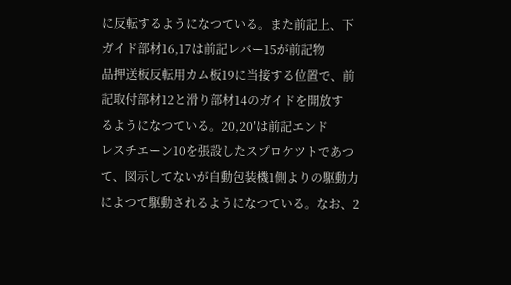に反転するようになつている。また前記上、下
ガイド部材16,17は前記レバー15が前記物
品押送板反転用カム板19に当接する位置で、前
記取付部材12と滑り部材14のガイドを開放す
るようになつている。20,20′は前記エンド
レスチエーン10を張設したスプロケツトであつ
て、図示してないが自動包装機1側よりの駆動力
によつて駆動されるようになつている。なお、2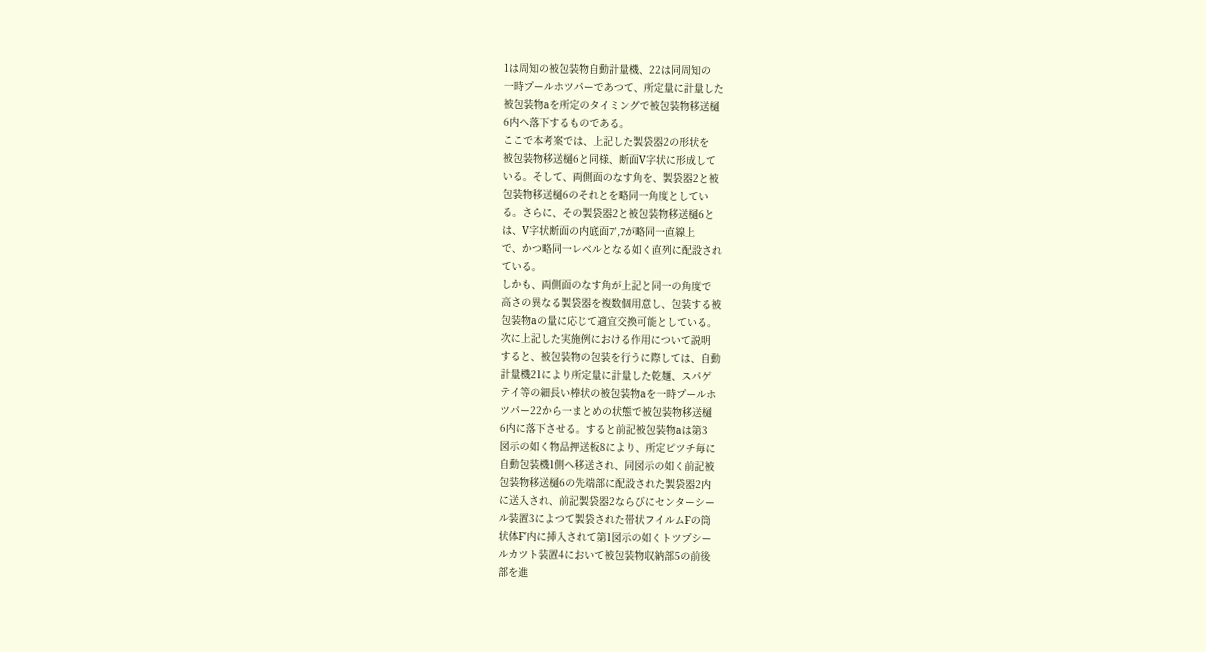1は周知の被包装物自動計量機、22は同周知の
一時プールホツパーであつて、所定量に計量した
被包装物aを所定のタイミングで被包装物移送樋
6内へ落下するものである。
ここで本考案では、上記した製袋器2の形状を
被包装物移送樋6と同様、断面V字状に形成して
いる。そして、両側面のなす角を、製袋器2と被
包装物移送樋6のそれとを略同一角度としてい
る。さらに、その製袋器2と被包装物移送樋6と
は、V字状断面の内底面7′,7が略同一直線上
で、かつ略同一レベルとなる如く直列に配設され
ている。
しかも、両側面のなす角が上記と同一の角度で
高さの異なる製袋器を複数個用意し、包装する被
包装物aの量に応じて適宜交換可能としている。
次に上記した実施例における作用について説明
すると、被包装物の包装を行うに際しては、自動
計量機21により所定量に計量した乾麺、スパゲ
テイ等の細長い棒状の被包装物aを一時プールホ
ツパー22から一まとめの状態で被包装物移送樋
6内に落下させる。すると前記被包装物aは第3
図示の如く物品押送板8により、所定ピツチ毎に
自動包装機1側へ移送され、同図示の如く前記被
包装物移送樋6の先端部に配設された製袋器2内
に送入され、前記製袋器2ならびにセンターシー
ル装置3によつて製袋された帯状フイルムFの筒
状体F′内に挿入されて第1図示の如くトツプシー
ルカツト装置4において被包装物収納部5の前後
部を進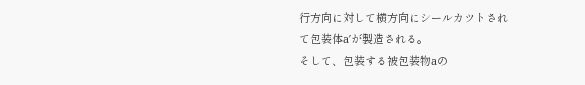行方向に対して横方向にシールカツトされ
て包装体a′が製造される。
そして、包装する被包装物aの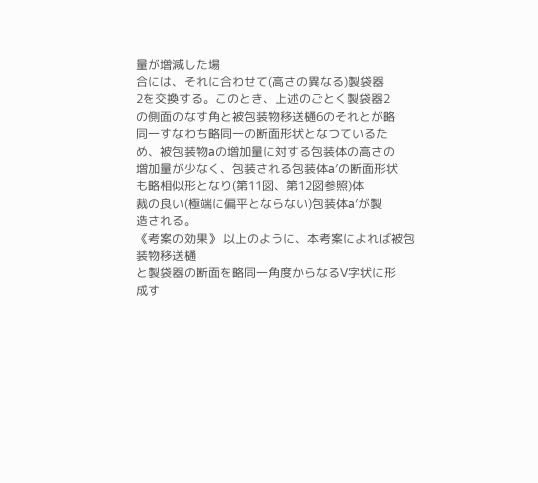量が増減した場
合には、それに合わせて(高さの異なる)製袋器
2を交換する。このとき、上述のごとく製袋器2
の側面のなす角と被包装物移送樋6のそれとが略
同一すなわち略同一の断面形状となつているた
め、被包装物aの増加量に対する包装体の高さの
増加量が少なく、包装される包装体a′の断面形状
も略相似形となり(第11図、第12図参照)体
裁の良い(極端に偏平とならない)包装体a′が製
造される。
《考案の効果》 以上のように、本考案によれば被包装物移送樋
と製袋器の断面を略同一角度からなるV字状に形
成す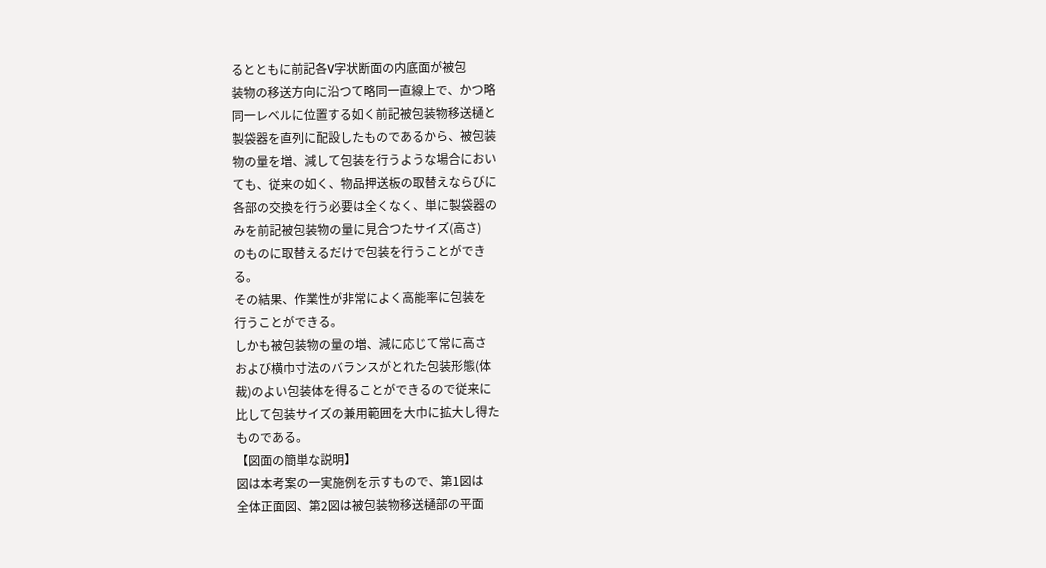るとともに前記各V字状断面の内底面が被包
装物の移送方向に沿つて略同一直線上で、かつ略
同一レベルに位置する如く前記被包装物移送樋と
製袋器を直列に配設したものであるから、被包装
物の量を増、減して包装を行うような場合におい
ても、従来の如く、物品押送板の取替えならびに
各部の交換を行う必要は全くなく、単に製袋器の
みを前記被包装物の量に見合つたサイズ(高さ)
のものに取替えるだけで包装を行うことができ
る。
その結果、作業性が非常によく高能率に包装を
行うことができる。
しかも被包装物の量の増、減に応じて常に高さ
および横巾寸法のバランスがとれた包装形態(体
裁)のよい包装体を得ることができるので従来に
比して包装サイズの兼用範囲を大巾に拡大し得た
ものである。
【図面の簡単な説明】
図は本考案の一実施例を示すもので、第1図は
全体正面図、第2図は被包装物移送樋部の平面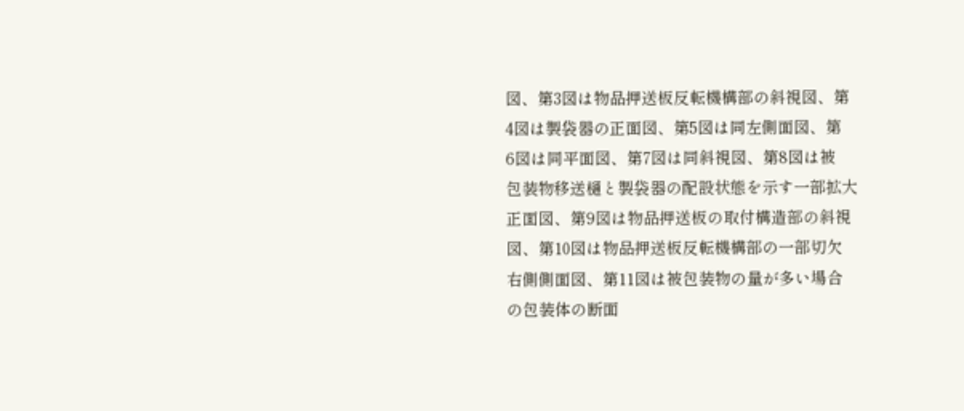図、第3図は物品押送板反転機構部の斜視図、第
4図は製袋器の正面図、第5図は同左側面図、第
6図は同平面図、第7図は同斜視図、第8図は被
包装物移送樋と製袋器の配設状態を示す一部拡大
正面図、第9図は物品押送板の取付構造部の斜視
図、第10図は物品押送板反転機構部の一部切欠
右側側面図、第11図は被包装物の量が多い場合
の包装体の断面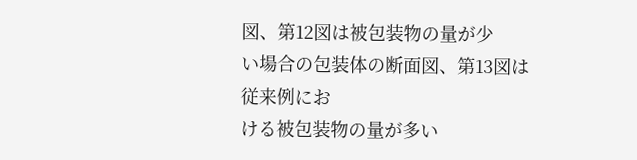図、第12図は被包装物の量が少
い場合の包装体の断面図、第13図は従来例にお
ける被包装物の量が多い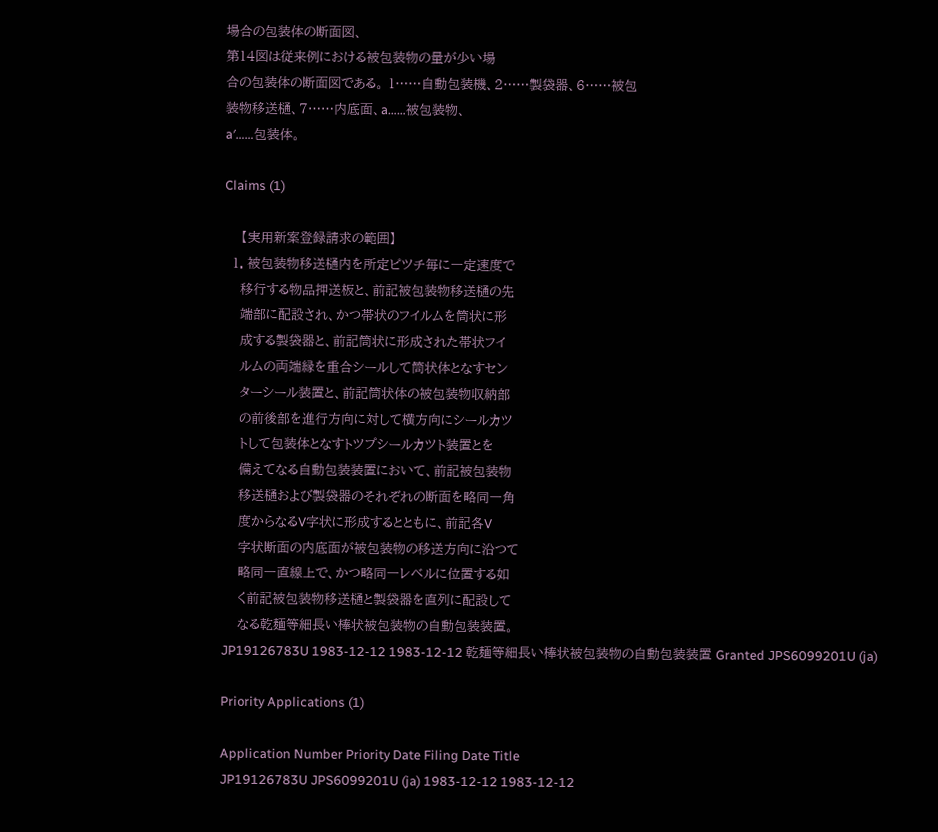場合の包装体の断面図、
第14図は従来例における被包装物の量が少い場
合の包装体の断面図である。 1……自動包装機、2……製袋器、6……被包
装物移送樋、7……内底面、a……被包装物、
a′……包装体。

Claims (1)

    【実用新案登録請求の範囲】
  1. 被包装物移送樋内を所定ピツチ毎に一定速度で
    移行する物品押送板と、前記被包装物移送樋の先
    端部に配設され、かつ帯状のフイルムを筒状に形
    成する製袋器と、前記筒状に形成された帯状フイ
    ルムの両端縁を重合シールして筒状体となすセン
    ターシール装置と、前記筒状体の被包装物収納部
    の前後部を進行方向に対して横方向にシールカツ
    トして包装体となすトツプシールカツト装置とを
    備えてなる自動包装装置において、前記被包装物
    移送樋および製袋器のそれぞれの断面を略同一角
    度からなるV字状に形成するとともに、前記各V
    字状断面の内底面が被包装物の移送方向に沿つて
    略同一直線上で、かつ略同一レベルに位置する如
    く前記被包装物移送樋と製袋器を直列に配設して
    なる乾麺等細長い棒状被包装物の自動包装装置。
JP19126783U 1983-12-12 1983-12-12 乾麺等細長い棒状被包装物の自動包装装置 Granted JPS6099201U (ja)

Priority Applications (1)

Application Number Priority Date Filing Date Title
JP19126783U JPS6099201U (ja) 1983-12-12 1983-12-12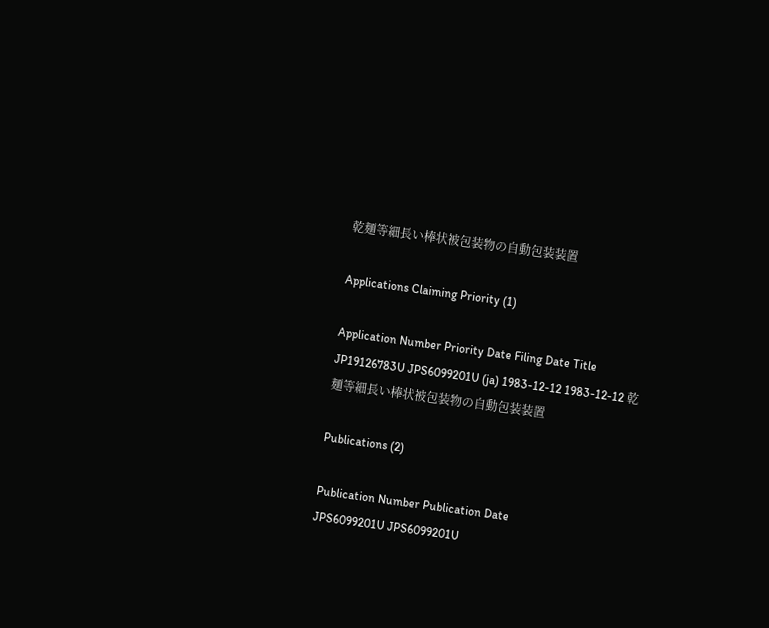乾麺等細長い棒状被包装物の自動包装装置

Applications Claiming Priority (1)

Application Number Priority Date Filing Date Title
JP19126783U JPS6099201U (ja) 1983-12-12 1983-12-12 乾麺等細長い棒状被包装物の自動包装装置

Publications (2)

Publication Number Publication Date
JPS6099201U JPS6099201U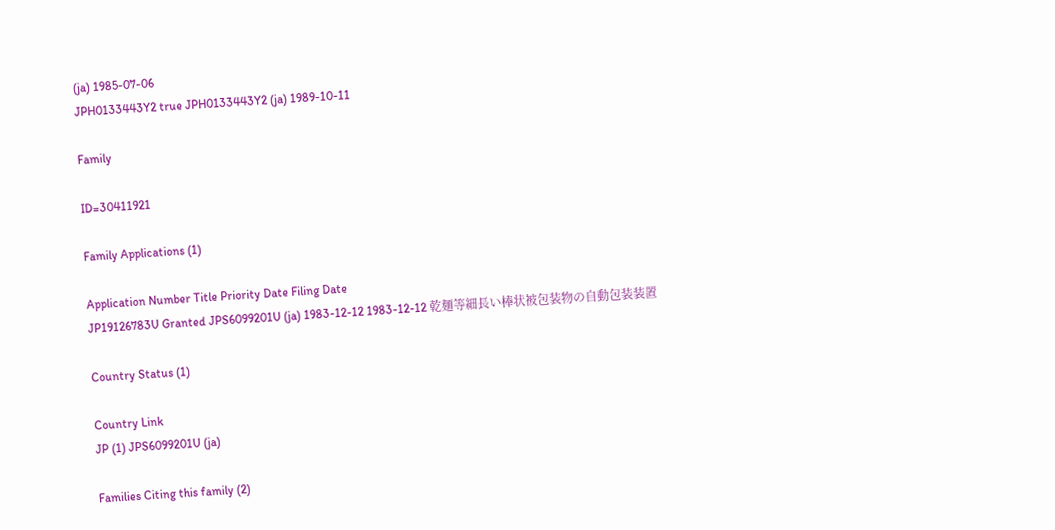(ja) 1985-07-06
JPH0133443Y2 true JPH0133443Y2 (ja) 1989-10-11

Family

ID=30411921

Family Applications (1)

Application Number Title Priority Date Filing Date
JP19126783U Granted JPS6099201U (ja) 1983-12-12 1983-12-12 乾麺等細長い棒状被包装物の自動包装装置

Country Status (1)

Country Link
JP (1) JPS6099201U (ja)

Families Citing this family (2)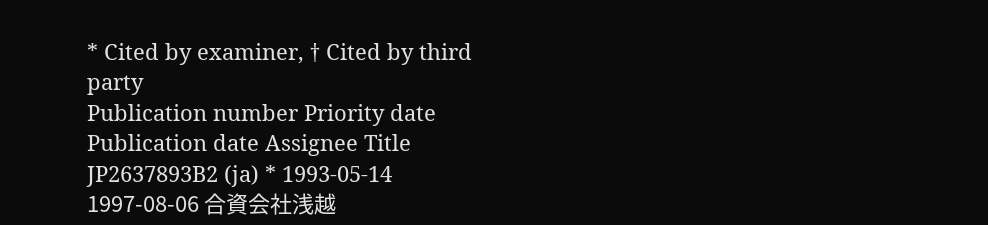* Cited by examiner, † Cited by third party
Publication number Priority date Publication date Assignee Title
JP2637893B2 (ja) * 1993-05-14 1997-08-06 合資会社浅越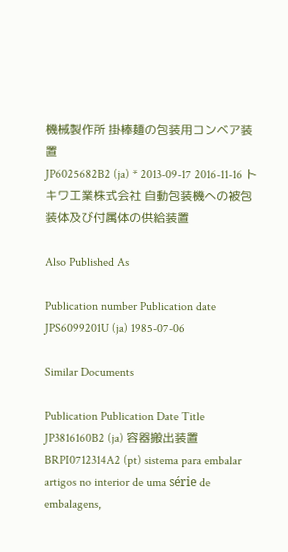機械製作所 掛棒麺の包装用コンベア装置
JP6025682B2 (ja) * 2013-09-17 2016-11-16 トキワ工業株式会社 自動包装機への被包装体及び付属体の供給装置

Also Published As

Publication number Publication date
JPS6099201U (ja) 1985-07-06

Similar Documents

Publication Publication Date Title
JP3816160B2 (ja) 容器搬出装置
BRPI0712314A2 (pt) sistema para embalar artigos no interior de uma série de embalagens,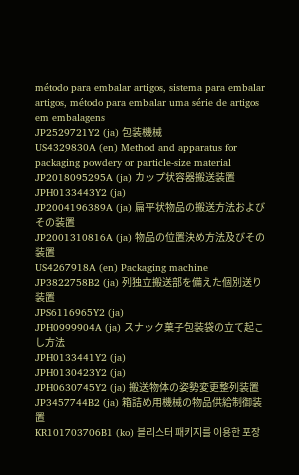método para embalar artigos, sistema para embalar artigos, método para embalar uma série de artigos em embalagens
JP2529721Y2 (ja) 包装機械
US4329830A (en) Method and apparatus for packaging powdery or particle-size material
JP2018095295A (ja) カップ状容器搬送装置
JPH0133443Y2 (ja)
JP2004196389A (ja) 扁平状物品の搬送方法およびその装置
JP2001310816A (ja) 物品の位置決め方法及びその装置
US4267918A (en) Packaging machine
JP3822758B2 (ja) 列独立搬送部を備えた個別送り装置
JPS6116965Y2 (ja)
JPH0999904A (ja) スナック菓子包装袋の立て起こし方法
JPH0133441Y2 (ja)
JPH0130423Y2 (ja)
JPH0630745Y2 (ja) 搬送物体の姿勢変更整列装置
JP3457744B2 (ja) 箱詰め用機械の物品供給制御装置
KR101703706B1 (ko) 블리스터 패키지를 이용한 포장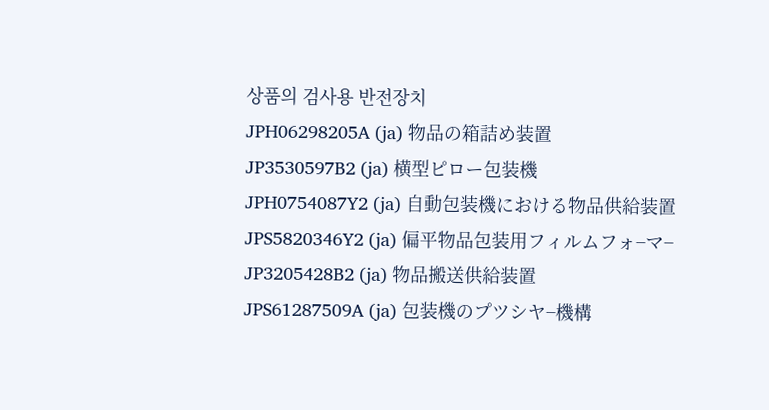상품의 검사용 반전장치
JPH06298205A (ja) 物品の箱詰め装置
JP3530597B2 (ja) 横型ピロー包装機
JPH0754087Y2 (ja) 自動包装機における物品供給装置
JPS5820346Y2 (ja) 偏平物品包装用フィルムフォ−マ−
JP3205428B2 (ja) 物品搬送供給装置
JPS61287509A (ja) 包装機のプツシヤ−機構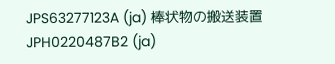JPS63277123A (ja) 棒状物の搬送装置
JPH0220487B2 (ja)